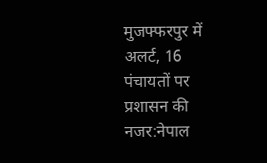मुजफ्फरपुर में अलर्ट, 16 पंचायतों पर प्रशासन की नजर:नेपाल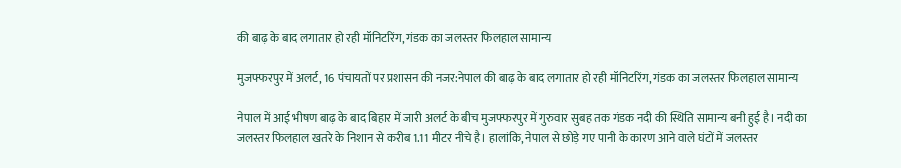की बाढ़ के बाद लगातार हो रही मॉनिटरिंग, गंडक का जलस्तर फिलहाल सामान्य

मुजफ्फरपुर में अलर्ट, 16 पंचायतों पर प्रशासन की नजर:नेपाल की बाढ़ के बाद लगातार हो रही मॉनिटरिंग, गंडक का जलस्तर फिलहाल सामान्य

नेपाल में आई भीषण बाढ़ के बाद बिहार में जारी अलर्ट के बीच मुजफ्फरपुर में गुरुवार सुबह तक गंडक नदी की स्थिति सामान्य बनी हुई है। नदी का जलस्तर फिलहाल खतरे के निशान से करीब 1.11 मीटर नीचे है। हालांकि, नेपाल से छोड़े गए पानी के कारण आने वाले घंटों में जलस्तर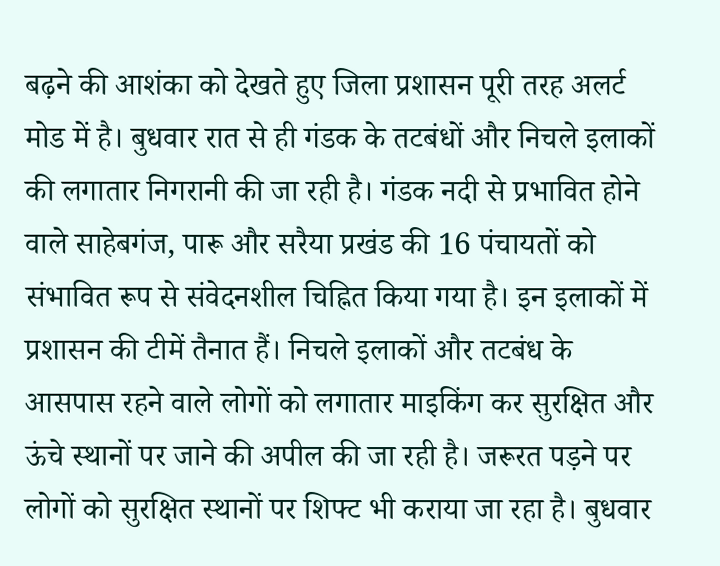बढ़ने की आशंका को देखते हुए जिला प्रशासन पूरी तरह अलर्ट मोड में है। बुधवार रात से ही गंडक के तटबंधों और निचले इलाकों की लगातार निगरानी की जा रही है। गंडक नदी से प्रभावित होने वाले साहेबगंज, पारू और सरैया प्रखंड की 16 पंचायतों को संभावित रूप से संवेदनशील चिह्नित किया गया है। इन इलाकों में प्रशासन की टीमें तैनात हैं। निचले इलाकों और तटबंध के आसपास रहने वाले लोगों को लगातार माइकिंग कर सुरक्षित और ऊंचे स्थानों पर जाने की अपील की जा रही है। जरूरत पड़ने पर लोगों को सुरक्षित स्थानों पर शिफ्ट भी कराया जा रहा है। बुधवार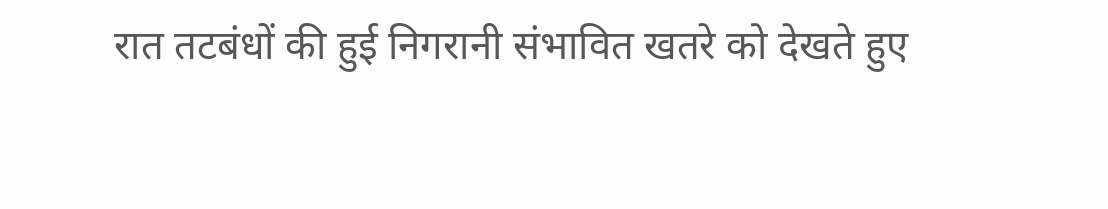रात तटबंधों की हुई निगरानी संभावित खतरे को देखते हुए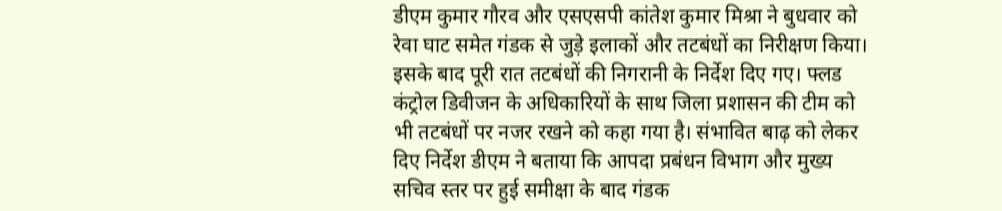डीएम कुमार गौरव और एसएसपी कांतेश कुमार मिश्रा ने बुधवार को रेवा घाट समेत गंडक से जुड़े इलाकों और तटबंधों का निरीक्षण किया। इसके बाद पूरी रात तटबंधों की निगरानी के निर्देश दिए गए। फ्लड कंट्रोल डिवीजन के अधिकारियों के साथ जिला प्रशासन की टीम को भी तटबंधों पर नजर रखने को कहा गया है। संभावित बाढ़ को लेकर दिए निर्देश डीएम ने बताया कि आपदा प्रबंधन विभाग और मुख्य सचिव स्तर पर हुई समीक्षा के बाद गंडक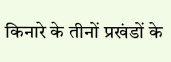किनारे के तीनों प्रखंडों के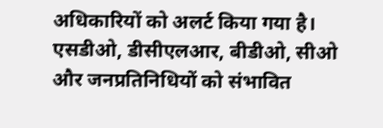अधिकारियों को अलर्ट किया गया है। एसडीओ, डीसीएलआर, बीडीओ, सीओ और जनप्रतिनिधियों को संभावित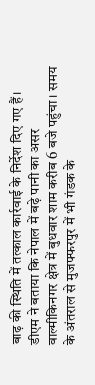बाढ़ की स्थिति में तत्काल कार्रवाई के निर्देश दिए गए हैं। डीएम ने बताया कि नेपाल में बढ़े पानी का असर वाल्मीकिनगर क्षेत्र में बुधवार शाम करीब 6 बजे पहुंचा। समय के अंतराल से मुजफ्फरपुर में भी गंडक के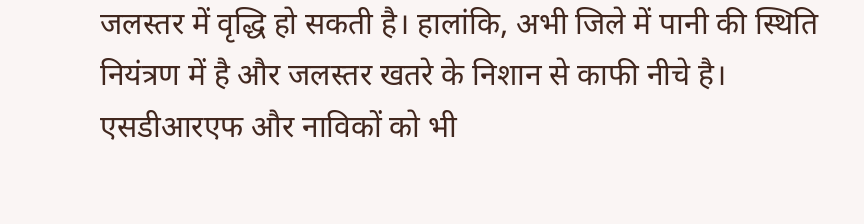जलस्तर में वृद्धि हो सकती है। हालांकि, अभी जिले में पानी की स्थिति नियंत्रण में है और जलस्तर खतरे के निशान से काफी नीचे है। एसडीआरएफ और नाविकों को भी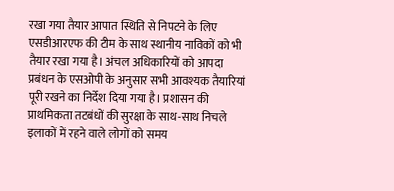रखा गया तैयार आपात स्थिति से निपटने के लिए एसडीआरएफ की टीम के साथ स्थानीय नाविकों को भी तैयार रखा गया है। अंचल अधिकारियों को आपदा प्रबंधन के एसओपी के अनुसार सभी आवश्यक तैयारियां पूरी रखने का निर्देश दिया गया है। प्रशासन की प्राथमिकता तटबंधों की सुरक्षा के साथ-साथ निचले इलाकों में रहने वाले लोगों को समय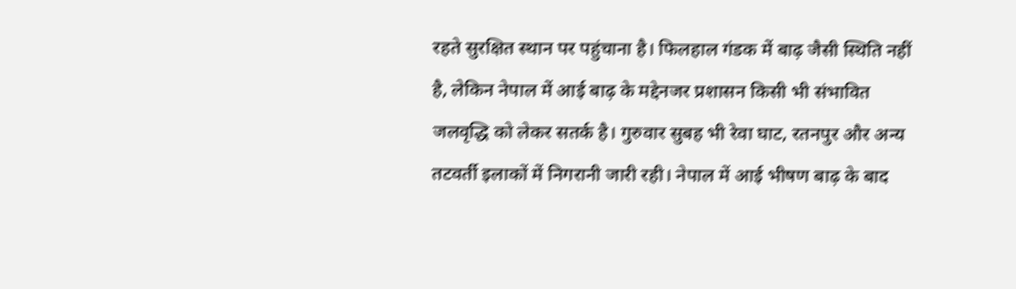रहते सुरक्षित स्थान पर पहुंचाना है। फिलहाल गंडक में बाढ़ जैसी स्थिति नहीं है, लेकिन नेपाल में आई बाढ़ के मद्देनजर प्रशासन किसी भी संभावित जलवृद्धि को लेकर सतर्क है। गुरुवार सुबह भी रेवा घाट, रतनपुर और अन्य तटवर्ती इलाकों में निगरानी जारी रही। नेपाल में आई भीषण बाढ़ के बाद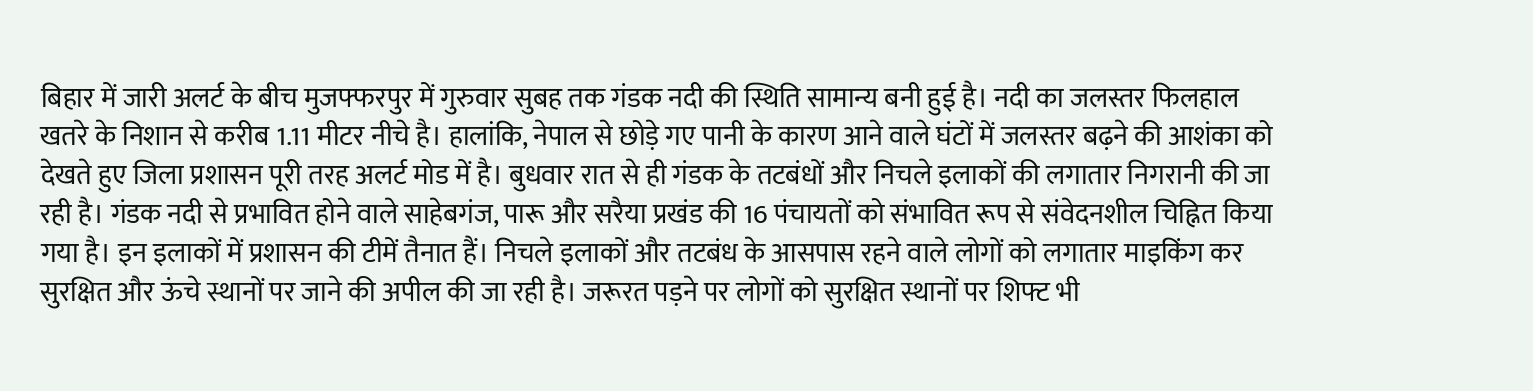बिहार में जारी अलर्ट के बीच मुजफ्फरपुर में गुरुवार सुबह तक गंडक नदी की स्थिति सामान्य बनी हुई है। नदी का जलस्तर फिलहाल खतरे के निशान से करीब 1.11 मीटर नीचे है। हालांकि, नेपाल से छोड़े गए पानी के कारण आने वाले घंटों में जलस्तर बढ़ने की आशंका को देखते हुए जिला प्रशासन पूरी तरह अलर्ट मोड में है। बुधवार रात से ही गंडक के तटबंधों और निचले इलाकों की लगातार निगरानी की जा रही है। गंडक नदी से प्रभावित होने वाले साहेबगंज, पारू और सरैया प्रखंड की 16 पंचायतों को संभावित रूप से संवेदनशील चिह्नित किया गया है। इन इलाकों में प्रशासन की टीमें तैनात हैं। निचले इलाकों और तटबंध के आसपास रहने वाले लोगों को लगातार माइकिंग कर सुरक्षित और ऊंचे स्थानों पर जाने की अपील की जा रही है। जरूरत पड़ने पर लोगों को सुरक्षित स्थानों पर शिफ्ट भी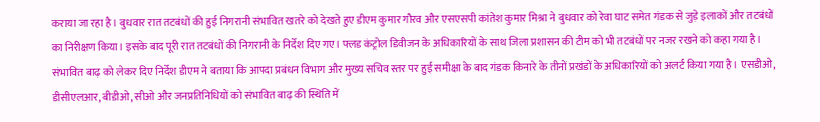कराया जा रहा है। बुधवार रात तटबंधों की हुई निगरानी संभावित खतरे को देखते हुए डीएम कुमार गौरव और एसएसपी कांतेश कुमार मिश्रा ने बुधवार को रेवा घाट समेत गंडक से जुड़े इलाकों और तटबंधों का निरीक्षण किया। इसके बाद पूरी रात तटबंधों की निगरानी के निर्देश दिए गए। फ्लड कंट्रोल डिवीजन के अधिकारियों के साथ जिला प्रशासन की टीम को भी तटबंधों पर नजर रखने को कहा गया है। संभावित बाढ़ को लेकर दिए निर्देश डीएम ने बताया कि आपदा प्रबंधन विभाग और मुख्य सचिव स्तर पर हुई समीक्षा के बाद गंडक किनारे के तीनों प्रखंडों के अधिकारियों को अलर्ट किया गया है। एसडीओ, डीसीएलआर, बीडीओ, सीओ और जनप्रतिनिधियों को संभावित बाढ़ की स्थिति में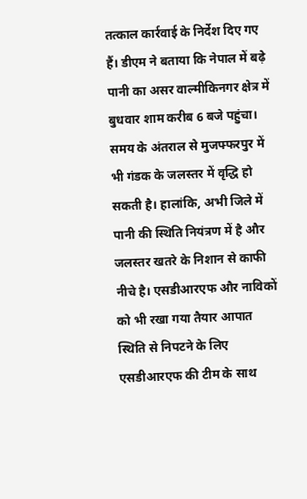तत्काल कार्रवाई के निर्देश दिए गए हैं। डीएम ने बताया कि नेपाल में बढ़े पानी का असर वाल्मीकिनगर क्षेत्र में बुधवार शाम करीब 6 बजे पहुंचा। समय के अंतराल से मुजफ्फरपुर में भी गंडक के जलस्तर में वृद्धि हो सकती है। हालांकि, अभी जिले में पानी की स्थिति नियंत्रण में है और जलस्तर खतरे के निशान से काफी नीचे है। एसडीआरएफ और नाविकों को भी रखा गया तैयार आपात स्थिति से निपटने के लिए एसडीआरएफ की टीम के साथ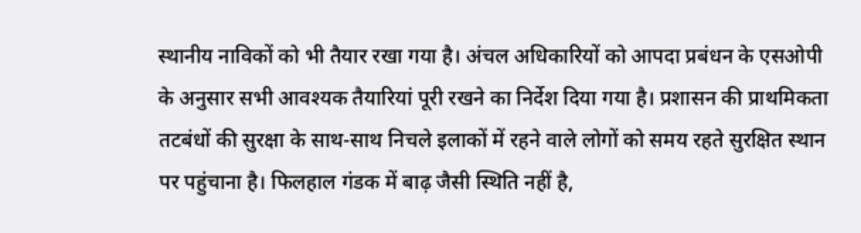स्थानीय नाविकों को भी तैयार रखा गया है। अंचल अधिकारियों को आपदा प्रबंधन के एसओपी के अनुसार सभी आवश्यक तैयारियां पूरी रखने का निर्देश दिया गया है। प्रशासन की प्राथमिकता तटबंधों की सुरक्षा के साथ-साथ निचले इलाकों में रहने वाले लोगों को समय रहते सुरक्षित स्थान पर पहुंचाना है। फिलहाल गंडक में बाढ़ जैसी स्थिति नहीं है,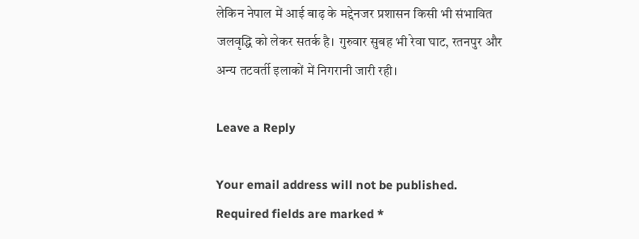लेकिन नेपाल में आई बाढ़ के मद्देनजर प्रशासन किसी भी संभावित जलवृद्धि को लेकर सतर्क है। गुरुवार सुबह भी रेवा घाट, रतनपुर और अन्य तटवर्ती इलाकों में निगरानी जारी रही।

Leave a Reply

Your email address will not be published. Required fields are marked *